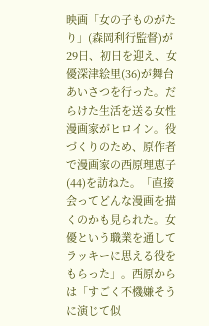映画「女の子ものがたり」(森岡利行監督)が29日、初日を迎え、女優深津絵里(36)が舞台あいさつを行った。だらけた生活を送る女性漫画家がヒロイン。役づくりのため、原作者で漫画家の西原理恵子(44)を訪ねた。「直接会ってどんな漫画を描くのかも見られた。女優という職業を通してラッキーに思える役をもらった」。西原からは「すごく不機嫌そうに演じて似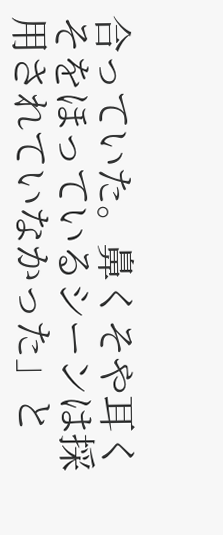合っていた。鼻くそや耳くそをほっているシーンは採用されていなかった」と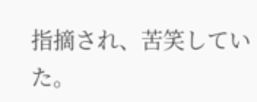指摘され、苦笑していた。